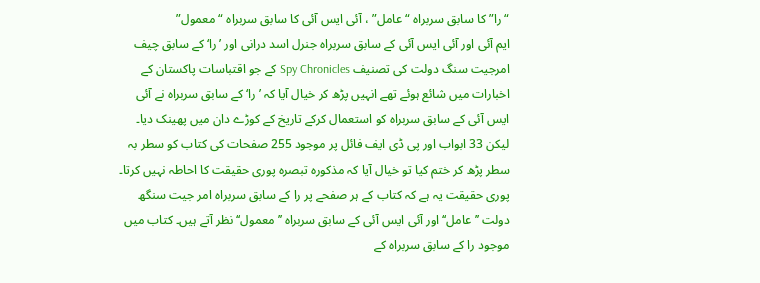“را” کا سابق سربراہ “عامل” ، آئی ایس آئی کا سابق سربراہ “معمول”
ایم آئی اور آئی ایس آئی کے سابق سربراہ جنرل اسد درانی اور ’را‘ کے سابق چیف امرجیت سنگ دولت کی تصنیف Spy Chronicles کے جو اقتباسات پاکستان کے اخبارات میں شائع ہوئے تھے انہیں پڑھ کر خیال آیا کہ ’را‘ کے سابق سربراہ نے آئی ایس آئی کے سابق سربراہ کو استعمال کرکے تاریخ کے کوڑے دان میں پھینک دیا۔ لیکن 33 ابواب اور پی ڈی ایف فائل پر موجود 255 صفحات کی کتاب کو سطر بہ سطر پڑھ کر ختم کیا تو خیال آیا کہ مذکورہ تبصرہ پوری حقیقت کا احاطہ نہیں کرتا۔ پوری حقیقت یہ ہے کہ کتاب کے ہر صفحے پر را کے سابق سربراہ امر جیت سنگھ دولت ’’عامل‘‘ اور آئی ایس آئی کے سابق سربراہ ’’معمول‘‘ نظر آتے ہیں۔ کتاب میں موجود را کے سابق سربراہ کے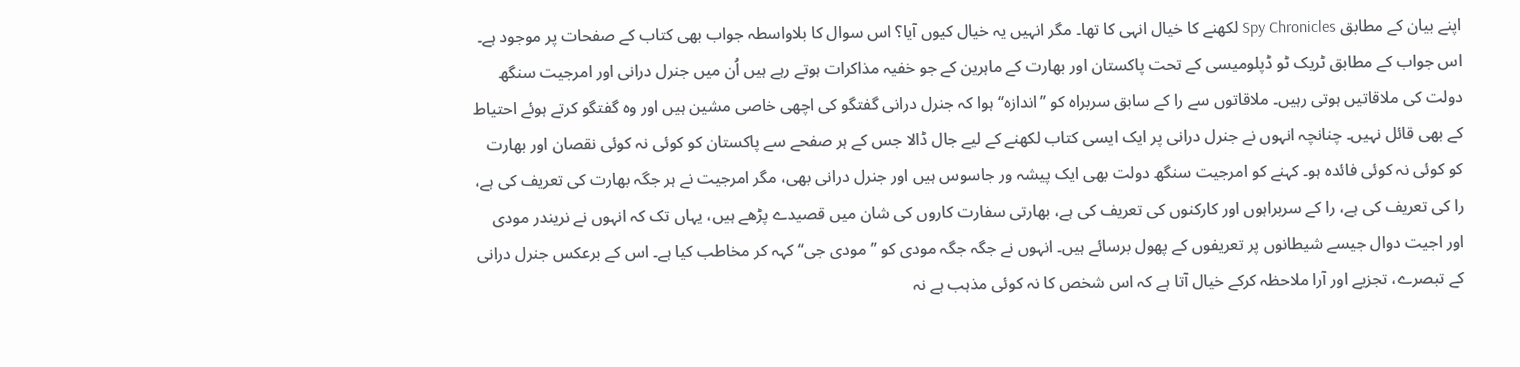اپنے بیان کے مطابق Spy Chronicles لکھنے کا خیال انہی کا تھا۔ مگر انہیں یہ خیال کیوں آیا؟ اس سوال کا بلاواسطہ جواب بھی کتاب کے صفحات پر موجود ہے۔ اس جواب کے مطابق ٹریک ٹو ڈپلومیسی کے تحت پاکستان اور بھارت کے ماہرین کے جو خفیہ مذاکرات ہوتے رہے ہیں اُن میں جنرل درانی اور امرجیت سنگھ دولت کی ملاقاتیں ہوتی رہیں۔ ملاقاتوں سے را کے سابق سربراہ کو ’’اندازہ‘‘ ہوا کہ جنرل درانی گفتگو کی اچھی خاصی مشین ہیں اور وہ گفتگو کرتے ہوئے احتیاط کے بھی قائل نہیں۔ چنانچہ انہوں نے جنرل درانی پر ایک ایسی کتاب لکھنے کے لیے جال ڈالا جس کے ہر صفحے سے پاکستان کو کوئی نہ کوئی نقصان اور بھارت کو کوئی نہ کوئی فائدہ ہو۔ کہنے کو امرجیت سنگھ دولت بھی ایک پیشہ ور جاسوس ہیں اور جنرل درانی بھی، مگر امرجیت نے ہر جگہ بھارت کی تعریف کی ہے، را کی تعریف کی ہے، را کے سربراہوں اور کارکنوں کی تعریف کی ہے، بھارتی سفارت کاروں کی شان میں قصیدے پڑھے ہیں، یہاں تک کہ انہوں نے نریندر مودی اور اجیت دوال جیسے شیطانوں پر تعریفوں کے پھول برسائے ہیں۔ انہوں نے جگہ جگہ مودی کو ’’مودی جی‘‘ کہہ کر مخاطب کیا ہے۔ اس کے برعکس جنرل درانی کے تبصرے، تجزیے اور آرا ملاحظہ کرکے خیال آتا ہے کہ اس شخص کا نہ کوئی مذہب ہے نہ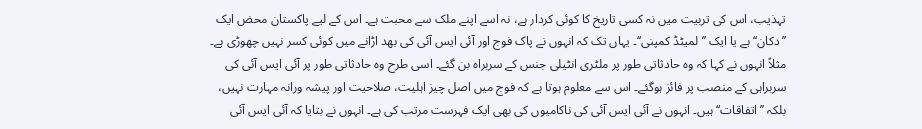تہذیب، اس کی تربیت میں نہ کسی تاریخ کا کوئی کردار ہے، نہ اسے اپنے ملک سے محبت ہے۔ اس کے لیے پاکستان محض ایک ’’دکان‘‘ ہے یا ایک ’’لمیٹڈ کمپنی‘‘۔ یہاں تک کہ انہوں نے پاک فوج اور آئی ایس آئی کی بھد اڑانے میں کوئی کسر نہیں چھوڑی ہے۔ مثلاً انہوں نے کہا کہ وہ حادثاتی طور پر ملٹری انٹیلی جنس کے سربراہ بن گئے۔ اسی طرح وہ حادثاتی طور پر آئی ایس آئی کی سربراہی کے منصب پر فائز ہوگئے۔ اس سے معلوم ہوتا ہے کہ فوج میں اصل چیز اہلیت، صلاحیت اور پیشہ ورانہ مہارت نہیں، بلکہ ’’اتفاقات‘‘ ہیں۔ انہوں نے آئی ایس آئی کی ناکامیوں کی بھی ایک فہرست مرتب کی ہے۔ انہوں نے بتایا کہ آئی ایس آئی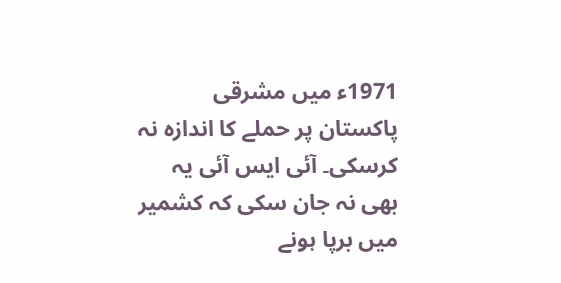1971ء میں مشرقی پاکستان پر حملے کا اندازہ نہ کرسکی۔ آئی ایس آئی یہ بھی نہ جان سکی کہ کشمیر میں برپا ہونے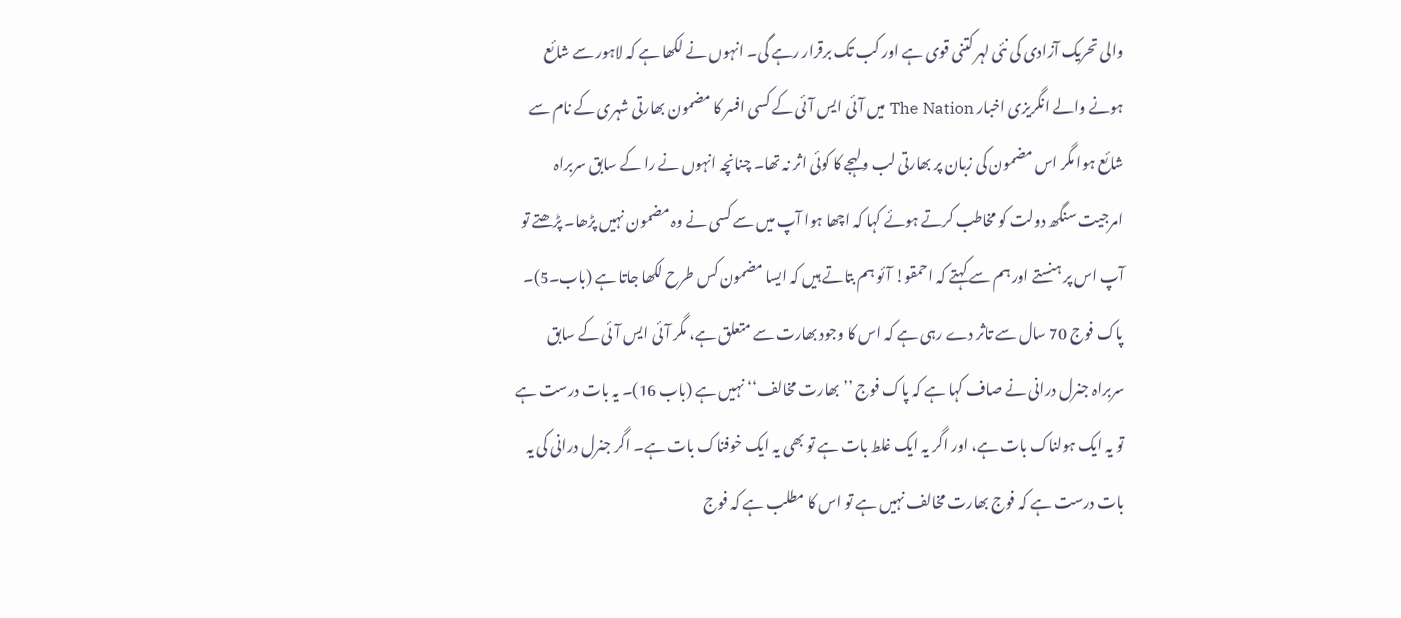والی تحریک آزادی کی نئی لہر کتنی قوی ہے اور کب تک برقرار رہے گی۔ انہوں نے لکھا ہے کہ لاہور سے شائع ہونے والے انگریزی اخبار The Nation میں آئی ایس آئی کے کسی افسر کا مضمون بھارتی شہری کے نام سے شائع ہوا مگر اس مضمون کی زبان پر بھارتی لب ولہجے کا کوئی اثر نہ تھا۔ چنانچہ انہوں نے را کے سابق سربراہ امرجیت سنگھ دولت کو مخاطب کرتے ہوئے کہا کہ اچھا ہوا آپ میں سے کسی نے وہ مضمون نہیں پڑھا۔ پڑھتے تو آپ اس پر ہنستے اور ہم سے کہتے کہ احمقو! آئو ہم بتاتے ہیں کہ ایسا مضمون کس طرح لکھا جاتا ہے (باب۔5)۔ پاک فوج 70 سال سے تاثر دے رہی ہے کہ اس کا وجود بھارت سے متعلق ہے، مگر آئی ایس آئی کے سابق سربراہ جنرل درانی نے صاف کہا ہے کہ پاک فوج ’’بھارت مخالف‘‘ نہیں ہے (باب 16)۔ یہ بات درست ہے تو یہ ایک ہولناک بات ہے، اور اگر یہ ایک غلط بات ہے تو بھی یہ ایک خوفناک بات ہے۔ اگر جنرل درانی کی یہ بات درست ہے کہ فوج بھارت مخالف نہیں ہے تو اس کا مطلب ہے کہ فوج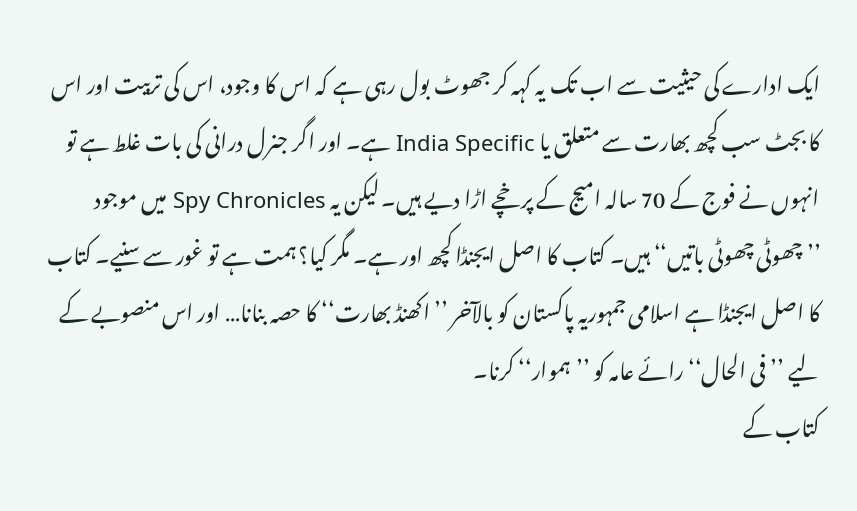ایک ادارے کی حیثیت سے اب تک یہ کہہ کر جھوٹ بول رہی ہے کہ اس کا وجود، اس کی تربیت اور اس کا بجٹ سب کچھ بھارت سے متعلق یا India Specific ہے۔ اور اگر جنرل درانی کی بات غلط ہے تو انہوں نے فوج کے 70 سالہ امیج کے پرخچے اڑا دیے ہیں۔ لیکن یہ Spy Chronicles میں موجود ’’چھوٹی چھوٹی باتیں‘‘ ہیں۔ کتاب کا اصل ایجنڈا کچھ اور ہے۔ مگر کیا؟ ہمت ہے تو غور سے سنیے۔ کتاب کا اصل ایجنڈا ہے اسلامی جمہوریہ پاکستان کو بالآخر ’’اکھنڈ بھارت‘‘ کا حصہ بنانا… اور اس منصوبے کے لیے ’’فی الحال‘‘ رائے عامہ کو ’’ہموار‘‘ کرنا۔
کتاب کے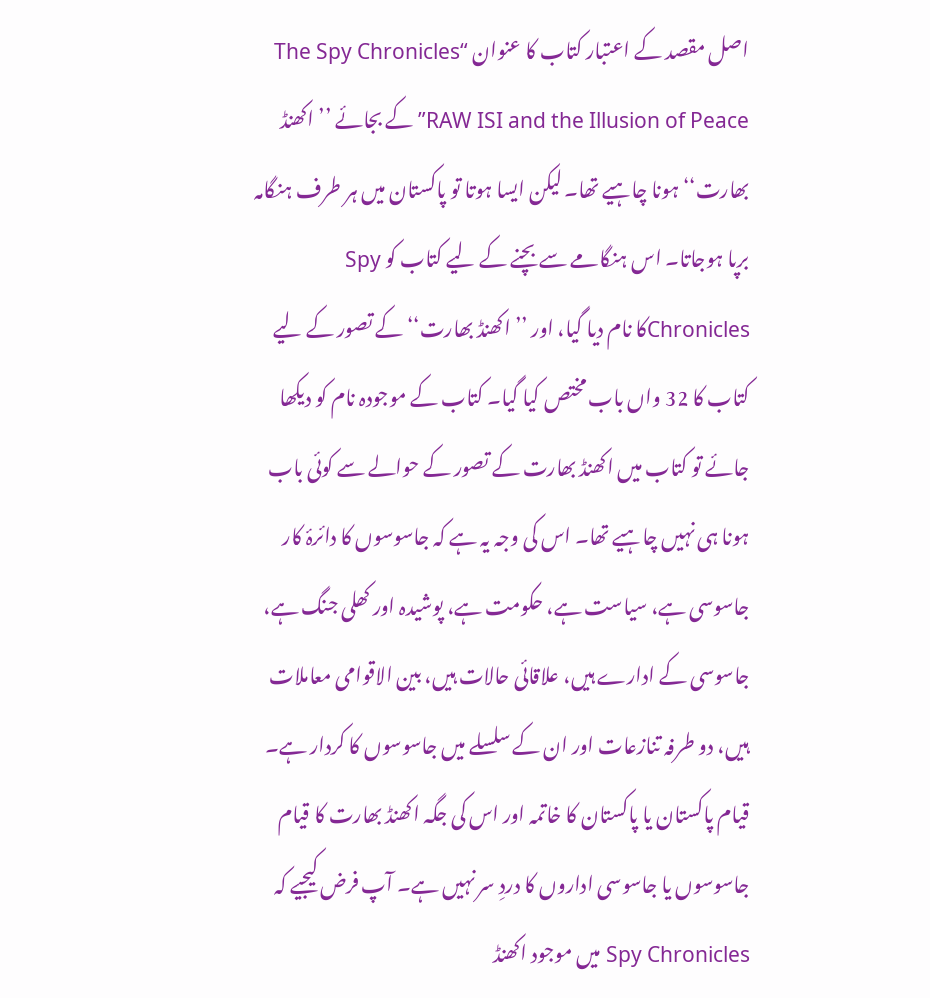اصل مقصد کے اعتبار کتاب کا عنوان “The Spy Chronicles RAW ISI and the Illusion of Peace” کے بجائے ’’اکھنڈ بھارت‘‘ ہونا چاہیے تھا۔ لیکن ایسا ہوتا تو پاکستان میں ہر طرف ہنگامہ برپا ہوجاتا۔ اس ہنگامے سے بچنے کے لیے کتاب کو Spy Chroniclesکا نام دیا گیا، اور ’’اکھنڈ بھارت‘‘ کے تصور کے لیے کتاب کا 32 واں باب مختص کیا گیا۔ کتاب کے موجودہ نام کو دیکھا جائے تو کتاب میں اکھنڈ بھارت کے تصور کے حوالے سے کوئی باب ہونا ہی نہیں چاہیے تھا۔ اس کی وجہ یہ ہے کہ جاسوسوں کا دائرۂ کار جاسوسی ہے، سیاست ہے، حکومت ہے، پوشیدہ اور کھلی جنگ ہے، جاسوسی کے ادارے ہیں، علاقائی حالات ہیں، بین الاقوامی معاملات ہیں، دو طرفہ تنازعات اور ان کے سلسلے میں جاسوسوں کا کردار ہے۔ قیام پاکستان یا پاکستان کا خاتمہ اور اس کی جگہ اکھنڈ بھارت کا قیام جاسوسوں یا جاسوسی اداروں کا دردِ سر نہیں ہے۔ آپ فرض کیجیے کہ Spy Chronicles میں موجود اکھنڈ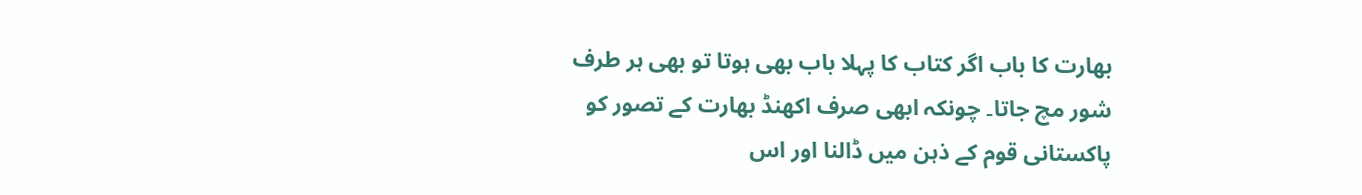بھارت کا باب اگر کتاب کا پہلا باب بھی ہوتا تو بھی ہر طرف شور مچ جاتا۔ چونکہ ابھی صرف اکھنڈ بھارت کے تصور کو پاکستانی قوم کے ذہن میں ڈالنا اور اس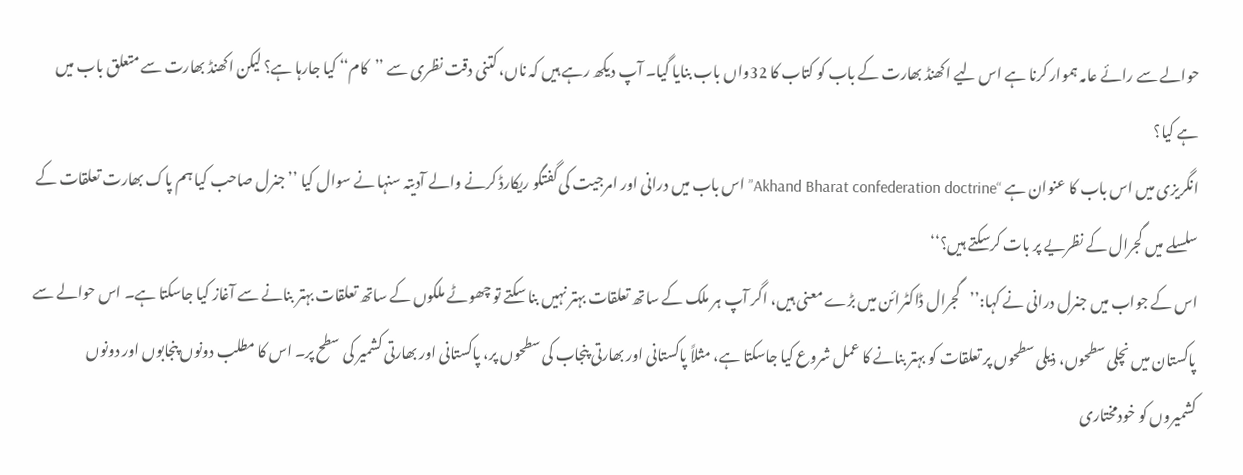حوالے سے رائے عامہ ہموار کرنا ہے اس لیے اکھنڈ بھارت کے باب کو کتاب کا 32واں باب بنایا گیا۔ آپ دیکھ رہے ہیں کہ ناں، کتنی دقت نظری سے ’’کام‘‘ کیا جارہا ہے؟ لیکن اکھنڈ بھارت سے متعلق باب میں ہے کیا؟
انگریزی میں اس باب کا عنوان ہے “Akhand Bharat confederation doctrine” اس باب میں درانی اور امرجیت کی گفتگو ریکارڈ کرنے والے آدیتہ سنہا نے سوال کیا ’’جنرل صاحب کیا ہم پاک بھارت تعلقات کے سلسلے میں گجرال کے نظریے پر بات کرسکتے ہیں؟‘‘
اس کے جواب میں جنرل درانی نے کہا:’’گجرال ڈاکٹرائن میں بڑے معنی ہیں، اگر آپ ہر ملک کے ساتھ تعلقات بہتر نہیں بنا سکتے تو چھوٹے ملکوں کے ساتھ تعلقات بہتر بنانے سے آغاز کیا جاسکتا ہے۔ اس حوالے سے پاکستان میں نچلی سطحوں، ذیلی سطحوں پر تعلقات کو بہتر بنانے کا عمل شروع کیا جاسکتا ہے، مثلاً پاکستانی اور بھارتی پنجاب کی سطحوں پر، پاکستانی اور بھارتی کشمیر کی سطح پر۔ اس کا مطلب دونوں پنجابوں اور دونوں کشمیروں کو خودمختاری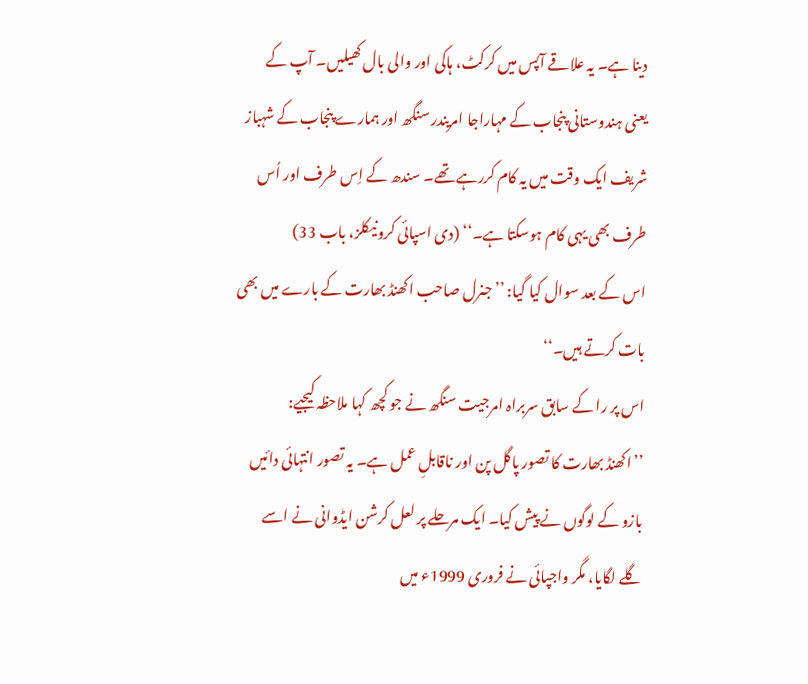دینا ہے۔ یہ علاقے آپس میں کرکٹ، ہاکی اور والی بال کھیلیں۔ آپ کے یعنی ہندوستانی پنجاب کے مہاراجا امریندر سنگھ اور ہمارے پنجاب کے شہباز شریف ایک وقت میں یہ کام کررہے تھے۔ سندھ کے اِس طرف اور اُس طرف بھی یہی کام ہوسکتا ہے۔‘‘ (دی اسپائی کرونیکلز، باب 33)
اس کے بعد سوال کیا گیا: ’’جنرل صاحب اکھنڈ بھارت کے بارے میں بھی بات کرتے ہیں۔‘‘
اس پر را کے سابق سربراہ امرجیت سنگھ نے جو کچھ کہا ملاحظہ کیجیے:
’’اکھنڈ بھارت کا تصور پاگل پن اور ناقابلِ عمل ہے۔ یہ تصور انتہائی دائیں بازو کے لوگوں نے پیش کیا۔ ایک مرحلے پر لعل کرشن ایڈوانی نے اسے گلے لگایا، مگر واجپائی نے فروری 1999ء میں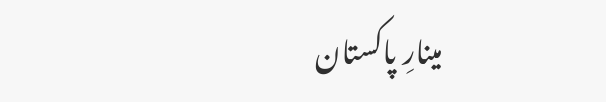مینارِ پاکستان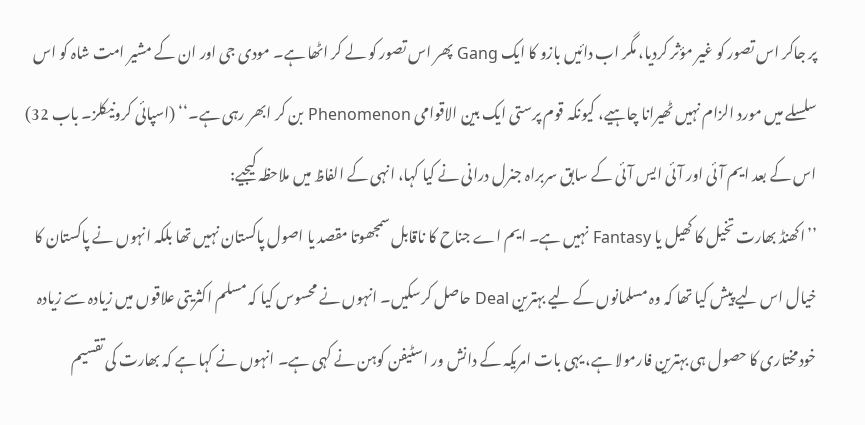پر جاکر اس تصور کو غیر مؤثر کردیا، مگر اب دائیں بازو کا ایک Gang پھر اس تصور کو لے کر اٹھا ہے۔ مودی جی اور ان کے مشیر امت شاہ کو اس سلسلے میں مورد الزام نہیں ٹھیرانا چاہیے، کیونکہ قوم پرستی ایک بین الاقوامی Phenomenon بن کر ابھر رہی ہے۔‘‘ (اسپائی کرونیکلز۔ باب 32)
اس کے بعد ایم آئی اور آئی ایس آئی کے سابق سربراہ جنرل درانی نے کیا کہا، انہی کے الفاظ میں ملاحظہ کیجیے:
’’اکھنڈ بھارت تخیل کا کھیل یا Fantasy نہیں ہے۔ ایم اے جناح کا ناقابل سمجھوتا مقصد یا اصول پاکستان نہیں تھا بلکہ انہوں نے پاکستان کا خیال اس لیے پیش کیا تھا کہ وہ مسلمانوں کے لیے بہترین Deal حاصل کرسکیں۔ انہوں نے محسوس کیا کہ مسلم اکثریتی علاقوں میں زیادہ سے زیادہ خودمختاری کا حصول ہی بہترین فارمولا ہے، یہی بات امریکہ کے دانش ور اسٹیفن کوہن نے کہی ہے۔ انہوں نے کہا ہے کہ بھارت کی تقسیم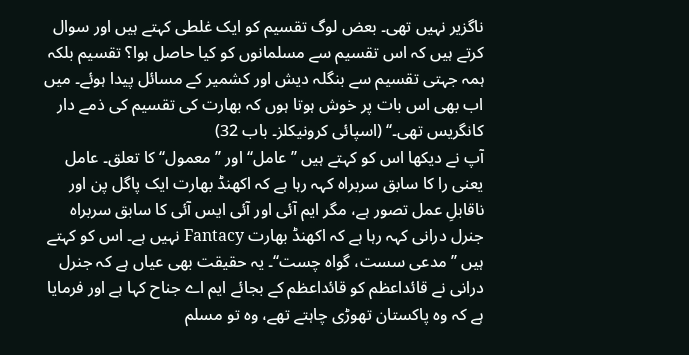ناگزیر نہیں تھی۔ بعض لوگ تقسیم کو ایک غلطی کہتے ہیں اور سوال کرتے ہیں کہ اس تقسیم سے مسلمانوں کو کیا حاصل ہوا؟ تقسیم بلکہ ہمہ جہتی تقسیم سے بنگلہ دیش اور کشمیر کے مسائل پیدا ہوئے۔ میں اب بھی اس بات پر خوش ہوتا ہوں کہ بھارت کی تقسیم کی ذمے دار کانگریس تھی۔‘‘ (اسپائی کرونیکلز۔ باب 32)
آپ نے دیکھا اس کو کہتے ہیں ’’عامل‘‘ اور ’’معمول‘‘ کا تعلق۔ عامل یعنی را کا سابق سربراہ کہہ رہا ہے کہ اکھنڈ بھارت ایک پاگل پن اور ناقابلِ عمل تصور ہے، مگر ایم آئی اور آئی ایس آئی کا سابق سربراہ جنرل درانی کہہ رہا ہے کہ اکھنڈ بھارت Fantacy نہیں ہے۔ اس کو کہتے ہیں ’’مدعی سست، گواہ چست‘‘۔ یہ حقیقت بھی عیاں ہے کہ جنرل درانی نے قائداعظم کو قائداعظم کے بجائے ایم اے جناح کہا ہے اور فرمایا ہے کہ وہ پاکستان تھوڑی چاہتے تھے، وہ تو مسلم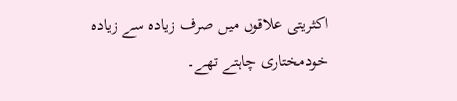اکثریتی علاقوں میں صرف زیادہ سے زیادہ خودمختاری چاہتے تھے۔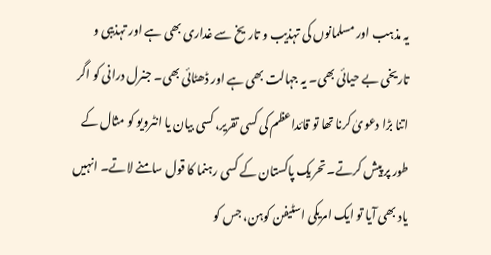یہ مذہب اور مسلمانوں کی تہذیب و تاریخ سے غداری بھی ہے اور تہذیبی و تاریخی بے حیائی بھی۔ یہ جہالت بھی ہے اور ڈھٹائی بھی۔ جنرل درانی کو اگر اتنا بڑا دعویٰ کرنا تھا تو قائداعظم کی کسی تقریر، کسی بیان یا انٹرویو کو مثال کے طور پر پیش کرتے۔ تحریک پاکستان کے کسی رہنما کا قول سامنے لاتے۔ انہیں یاد بھی آیا تو ایک امریکی اسٹیفن کوہن، جس کو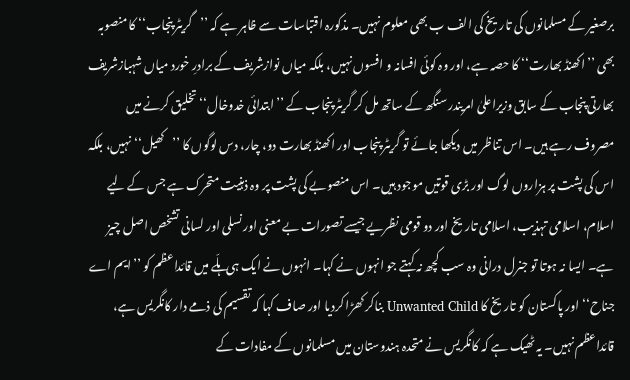برصغیر کے مسلمانوں کی تاریخ کی الف ب بھی معلوم نہیں۔ مذکورہ اقتباسات سے ظاہر ہے کہ ’’گریٹر پنجاب‘‘ کا منصوبہ بھی ’’اکھنڈ بھارت‘‘ کا حصہ ہے، اور وہ کوئی افسانہ و افسوں نہیں، بلکہ میاں نوازشریف کے برادرِ خورد میاں شہبازشریف بھارتی پنجاب کے سابق وزیراعلیٰ امریندر سنگھ کے ساتھ مل کر گریٹر پنجاب کے ’’ابتدائی خدوخال‘‘ تخلیق کرنے میں مصروف رہے ہیں۔ اس تناظر میں دیکھا جائے تو گریٹر پنجاب اور اکھنڈ بھارت دو، چار، دس لوگوں کا ’’کھیل‘‘ نہیں، بلکہ اس کی پشت پر ہزاروں لوگ اور بڑی قوتیں موجود ہیں۔ اس منصوبے کی پشت پر وہ ذہنیت متحرک ہے جس کے لیے اسلام، اسلامی تہذیب، اسلامی تاریخ اور دو قومی نظریے جیسے تصورات بے معنی اور نسلی اور لسانی تشخص اصل چیز ہے۔ ایسا نہ ہوتا تو جنرل درانی وہ سب کچھ نہ کہتے جو انہوں نے کہا۔ انہوں نے ایک ہی ہلّے میں قائداعظم کو ’’ایم اے جناح‘‘ اور پاکستان کو تاریخ کا Unwanted Child بناکر کھڑا کردیا اور صاف کہا کہ تقسیم کی ذمے دار کانگریس ہے، قائداعظم نہیں۔ یہ ٹھیک ہے کہ کانگریس نے متحدہ ہندوستان میں مسلمانوں کے مفادات کے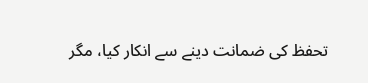تحفظ کی ضمانت دینے سے انکار کیا، مگر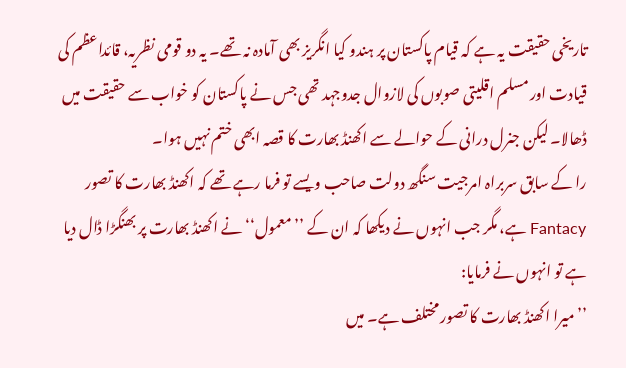تاریخی حقیقت یہ ہے کہ قیام پاکستان پر ہندو کیا انگریز بھی آمادہ نہ تھے۔ یہ دو قومی نظریہ، قائداعظم کی قیادت اور مسلم اقلیتی صوبوں کی لازوال جدوجہد تھی جس نے پاکستان کو خواب سے حقیقت میں ڈھالا۔ لیکن جنرل درانی کے حوالے سے اکھنڈ بھارت کا قصہ ابھی ختم نہیں ہوا۔
را کے سابق سربراہ امرجیت سنگھ دولت صاحب ویسے تو فرما رہے تھے کہ اکھنڈ بھارت کا تصور Fantacy ہے، مگر جب انہوں نے دیکھا کہ ان کے ’’معمول‘‘ نے اکھنڈ بھارت پر بھنگڑا ڈال دیا ہے تو انہوں نے فرمایا:
’’میرا اکھنڈ بھارت کا تصور مختلف ہے۔ میں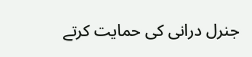جنرل درانی کی حمایت کرتے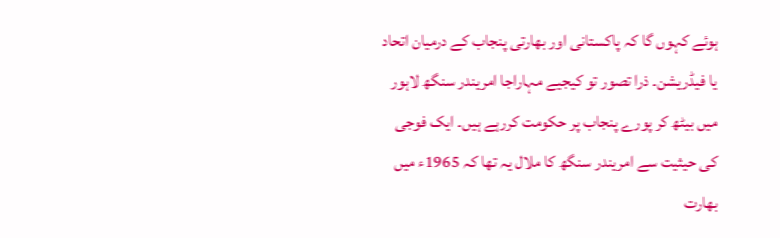ہوئے کہوں گا کہ پاکستانی اور بھارتی پنجاب کے درمیان اتحاد یا فیڈریشن۔ ذرا تصور تو کیجیے مہاراجا امریندر سنگھ لاہور میں بیٹھ کر پورے پنجاب پر حکومت کررہے ہیں۔ ایک فوجی کی حیثیت سے امریندر سنگھ کا ملال یہ تھا کہ 1965ء میں بھارت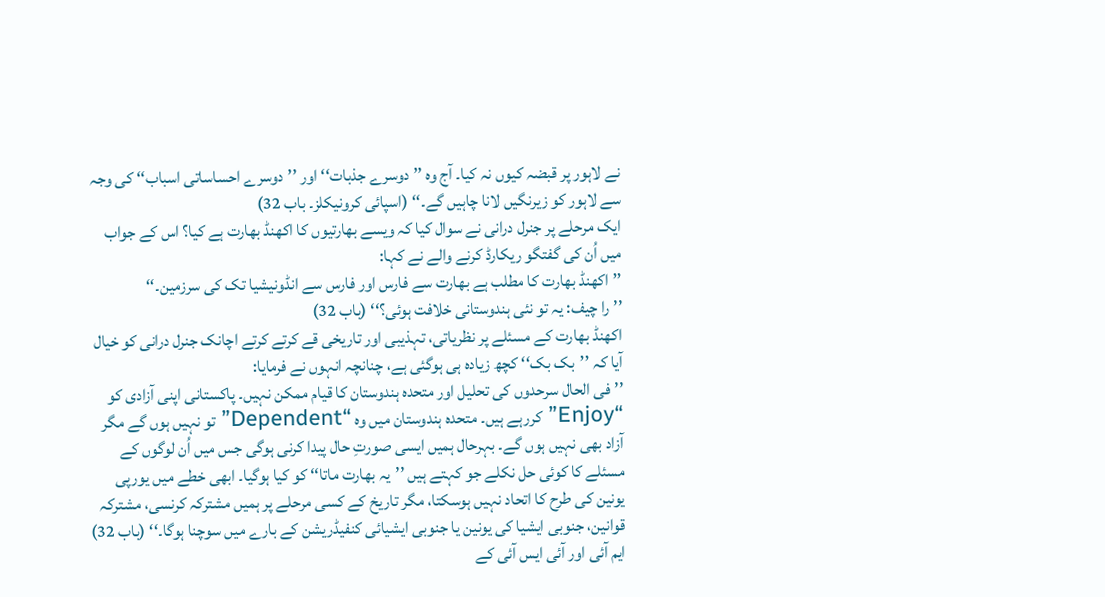نے لاہور پر قبضہ کیوں نہ کیا۔ آج وہ ’’دوسرے جذبات‘‘ اور ’’دوسرے احساساتی اسباب‘‘ کی وجہ سے لاہور کو زیرنگیں لانا چاہیں گے۔‘‘ (اسپائی کرونیکلز۔ باب 32)
ایک مرحلے پر جنرل درانی نے سوال کیا کہ ویسے بھارتیوں کا اکھنڈ بھارت ہے کیا؟ اس کے جواب میں اُن کی گفتگو ریکارڈ کرنے والے نے کہا:
’’اکھنڈ بھارت کا مطلب ہے بھارت سے فارس اور فارس سے انڈونیشیا تک کی سرزمین۔‘‘
’’را چیف: یہ تو نئی ہندوستانی خلافت ہوئی؟‘‘ (باب 32)
اکھنڈ بھارت کے مسئلے پر نظریاتی، تہذیبی اور تاریخی قے کرتے کرتے اچانک جنرل درانی کو خیال آیا کہ ’’بک بک‘‘ کچھ زیادہ ہی ہوگئی ہے، چنانچہ انہوں نے فرمایا:
’’فی الحال سرحدوں کی تحلیل اور متحدہ ہندوستان کا قیام ممکن نہیں۔ پاکستانی اپنی آزادی کو “Enjoy” کررہے ہیں۔ متحدہ ہندوستان میں وہ “Dependent” تو نہیں ہوں گے مگر آزاد بھی نہیں ہوں گے۔ بہرحال ہمیں ایسی صورتِ حال پیدا کرنی ہوگی جس میں اُن لوگوں کے مسئلے کا کوئی حل نکلے جو کہتے ہیں ’’یہ بھارت ماتا‘‘ کو کیا ہوگیا۔ ابھی خطے میں یورپی یونین کی طرح کا اتحاد نہیں ہوسکتا، مگر تاریخ کے کسی مرحلے پر ہمیں مشترکہ کرنسی، مشترکہ قوانین، جنوبی ایشیا کی یونین یا جنوبی ایشیائی کنفیڈریشن کے بارے میں سوچنا ہوگا۔‘‘ (باب 32)
ایم آئی اور آئی ایس آئی کے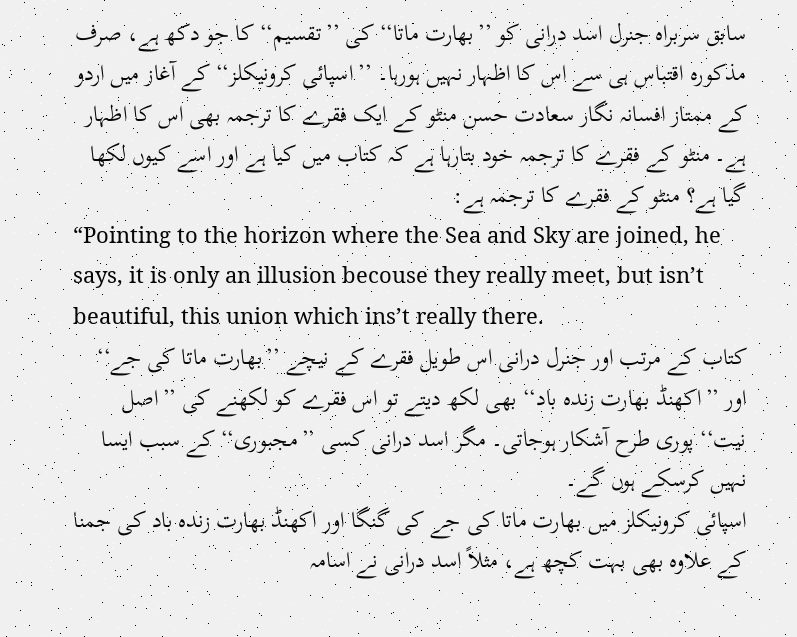سابق سربراہ جنرل اسد درانی کو ’’بھارت ماتا‘‘ کی ’’تقسیم‘‘ کا جو دکھ ہے، صرف مذکورہ اقتباس ہی سے اس کا اظہار نہیں ہورہا۔ ’’اسپائی کرونیکلز‘‘ کے آغاز میں اردو کے ممتاز افسانہ نگار سعادت حسن منٹو کے ایک فقرے کا ترجمہ بھی اس کا اظہار ہے۔ منٹو کے فقرے کا ترجمہ خود بتارہا ہے کہ کتاب میں کیا ہے اور اسے کیوں لکھا گیا ہے؟ منٹو کے فقرے کا ترجمہ ہے:
“Pointing to the horizon where the Sea and Sky are joined, he says, it is only an illusion becouse they really meet, but isn’t beautiful, this union which ins’t really there.
کتاب کے مرتب اور جنرل درانی اس طویل فقرے کے نیچے ’’بھارت ماتا کی جے‘‘ اور ’’اکھنڈ بھارت زندہ باد‘‘ بھی لکھ دیتے تو اس فقرے کو لکھنے کی ’’اصل نیت‘‘ پوری طرح آشکار ہوجاتی۔ مگر اسد درانی کسی ’’مجبوری‘‘ کے سبب ایسا نہیں کرسکے ہوں گے۔
اسپائی کرونیکلز میں بھارت ماتا کی جے کی گنگا اور اکھنڈ بھارت زندہ باد کی جمنا کے علاوہ بھی بہت کچھ ہے، مثلاً اسد درانی نے اسامہ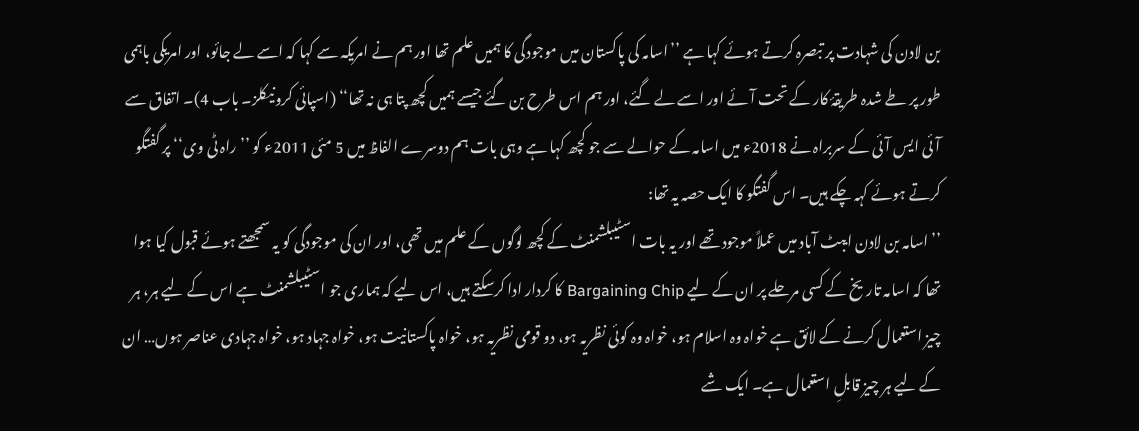بن لادن کی شہادت پر تبصرہ کرتے ہوئے کہا ہے ’’اسامہ کی پاکستان میں موجودگی کا ہمیں علم تھا اور ہم نے امریکہ سے کہا کہ اسے لے جائو، اور امریکی باہمی طور پر طے شدہ طریقۂ کار کے تحت آئے اور اسے لے گئے، اور ہم اس طرح بن گئے جیسے ہمیں کچھ پتا ہی نہ تھا‘‘ (اسپائی کرونیکلز۔ باب 4)۔ اتفاق سے آئی ایس آئی کے سربراہ نے 2018ء میں اسامہ کے حوالے سے جو کچھ کہا ہے وہی بات ہم دوسرے الفاظ میں 5 مئی 2011ء کو ’’راہ ٹی وی‘‘ پر گفتگو کرتے ہوئے کہہ چکے ہیں۔ اس گفتگو کا ایک حصہ یہ تھا:
’’اسامہ بن لادن ایبٹ آباد میں عملاً موجود تھے اور یہ بات اسٹیبلشمنٹ کے کچھ لوگوں کے علم میں تھی، اور ان کی موجودگی کو یہ سمجھتے ہوئے قبول کیا ہوا تھا کہ اسامہ تاریخ کے کسی مرحلے پر ان کے لیے Bargaining Chip کا کردار ادا کرسکتے ہیں، اس لیے کہ ہماری جو اسٹیبلشمنٹ ہے اس کے لیے ہر، ہر چیز استعمال کرنے کے لائق ہے خواہ وہ اسلام ہو، خواہ وہ کوئی نظریہ ہو، دو قومی نظریہ ہو، خواہ پاکستانیت ہو، خواہ جہاد ہو، خواہ جہادی عناصر ہوں… ان کے لیے ہر چیز قابلِ استعمال ہے۔ ایک شے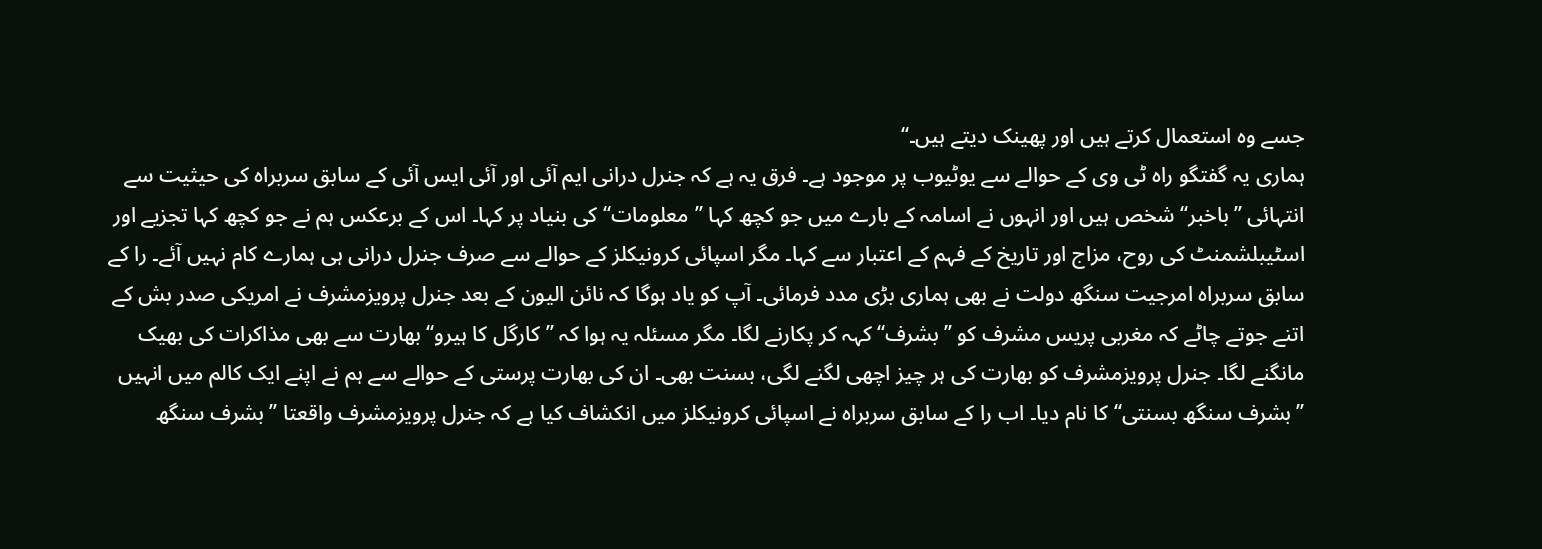جسے وہ استعمال کرتے ہیں اور پھینک دیتے ہیں۔‘‘
ہماری یہ گفتگو راہ ٹی وی کے حوالے سے یوٹیوب پر موجود ہے۔ فرق یہ ہے کہ جنرل درانی ایم آئی اور آئی ایس آئی کے سابق سربراہ کی حیثیت سے انتہائی ’’باخبر‘‘ شخص ہیں اور انہوں نے اسامہ کے بارے میں جو کچھ کہا ’’معلومات‘‘ کی بنیاد پر کہا۔ اس کے برعکس ہم نے جو کچھ کہا تجزیے اور اسٹیبلشمنٹ کی روح، مزاج اور تاریخ کے فہم کے اعتبار سے کہا۔ مگر اسپائی کرونیکلز کے حوالے سے صرف جنرل درانی ہی ہمارے کام نہیں آئے۔ را کے سابق سربراہ امرجیت سنگھ دولت نے بھی ہماری بڑی مدد فرمائی۔ آپ کو یاد ہوگا کہ نائن الیون کے بعد جنرل پرویزمشرف نے امریکی صدر بش کے اتنے جوتے چاٹے کہ مغربی پریس مشرف کو ’’بشرف‘‘ کہہ کر پکارنے لگا۔ مگر مسئلہ یہ ہوا کہ ’’کارگل کا ہیرو‘‘ بھارت سے بھی مذاکرات کی بھیک مانگنے لگا۔ جنرل پرویزمشرف کو بھارت کی ہر چیز اچھی لگنے لگی، بسنت بھی۔ ان کی بھارت پرستی کے حوالے سے ہم نے اپنے ایک کالم میں انہیں ’’بشرف سنگھ بسنتی‘‘ کا نام دیا۔ اب را کے سابق سربراہ نے اسپائی کرونیکلز میں انکشاف کیا ہے کہ جنرل پرویزمشرف واقعتا ’’بشرف سنگھ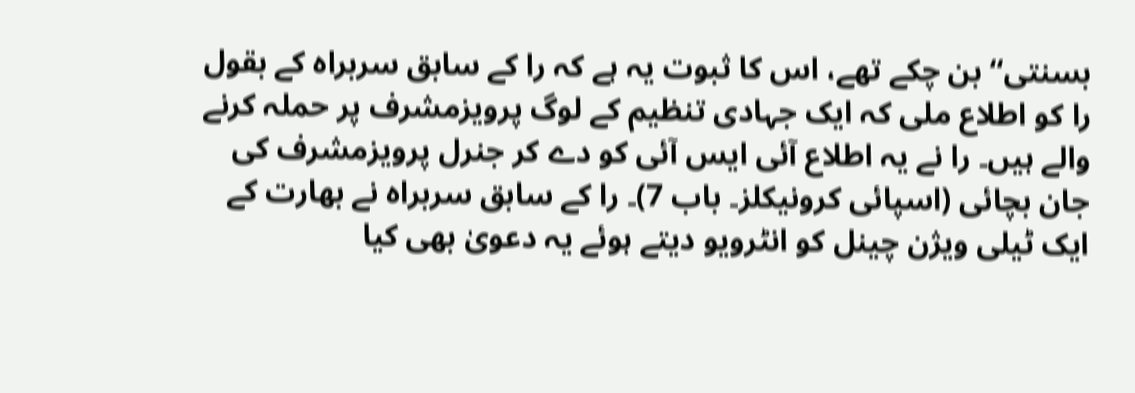بسنتی‘‘ بن چکے تھے، اس کا ثبوت یہ ہے کہ را کے سابق سربراہ کے بقول را کو اطلاع ملی کہ ایک جہادی تنظیم کے لوگ پرویزمشرف پر حملہ کرنے والے ہیں۔ را نے یہ اطلاع آئی ایس آئی کو دے کر جنرل پرویزمشرف کی جان بچائی (اسپائی کرونیکلز۔ باب 7)۔ را کے سابق سربراہ نے بھارت کے ایک ٹیلی ویژن چینل کو انٹرویو دیتے ہوئے یہ دعویٰ بھی کیا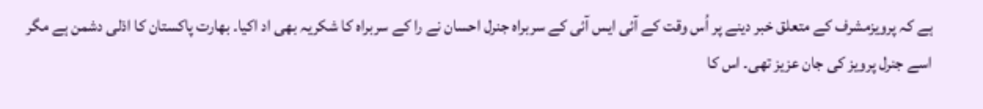ہے کہ پرویزمشرف کے متعلق خبر دینے پر اُس وقت کے آئی ایس آئی کے سربراہ جنرل احسان نے را کے سربراہ کا شکریہ بھی اد اکیا۔ بھارت پاکستان کا اذلی دشمن ہے مگر اسے جنرل پرویز کی جان عزیز تھی۔ اس کا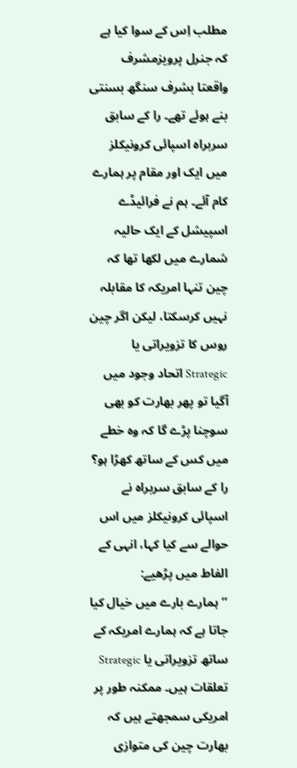مطلب اِس کے سوا کیا ہے کہ جنرل پرویزمشرف واقعتا بشرف سنگھ بسنتی بنے ہوئے تھے۔ را کے سابق سربراہ اسپائی کرونیکلز میں ایک اور مقام پر ہمارے کام آئے۔ ہم نے فرائیڈے اسپیشل کے ایک حالیہ شمارے میں لکھا تھا کہ چین تنہا امریکہ کا مقابلہ نہیں کرسکتا، لیکن اگر چین روس کا تزویراتی یا Strategic اتحاد وجود میں آگیا تو پھر بھارت کو بھی سوچنا پڑے گا کہ وہ خطے میں کس کے ساتھ کھڑا ہو؟ را کے سابق سربراہ نے اسپائی کرونیکلز میں اس حوالے سے کیا کہا، انہی کے الفاط میں پڑھیے:
’’ہمارے بارے میں خیال کیا جاتا ہے کہ ہمارے امریکہ کے ساتھ تزویراتی یا Strategic تعلقات ہیں۔ ممکنہ طور پر امریکی سمجھتے ہیں کہ بھارت چین کی متوازی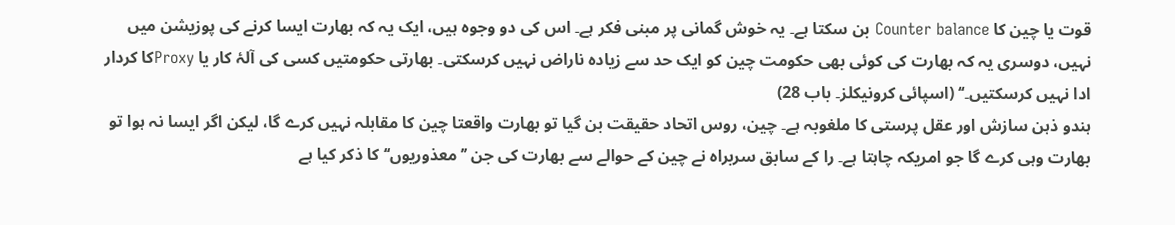قوت یا چین کا Counter balance بن سکتا ہے۔ یہ خوش گمانی پر مبنی فکر ہے۔ اس کی دو وجوہ ہیں، ایک یہ کہ بھارت ایسا کرنے کی پوزیشن میں نہیں، دوسری یہ کہ بھارت کی کوئی بھی حکومت چین کو ایک حد سے زیادہ ناراض نہیں کرسکتی۔ بھارتی حکومتیں کسی کی آلۂ کار یا Proxyکا کردار ادا نہیں کرسکتیں۔‘‘ (اسپائی کرونیکلز۔ باب 28)
ہندو ذہن سازش اور عقل پرستی کا ملغوبہ ہے۔ چین، روس اتحاد حقیقت بن گیا تو بھارت واقعتا چین کا مقابلہ نہیں کرے گا، لیکن اگر ایسا نہ ہوا تو بھارت وہی کرے گا جو امریکہ چاہتا ہے۔ را کے سابق سربراہ نے چین کے حوالے سے بھارت کی جن ’’معذوریوں‘‘ کا ذکر کیا ہے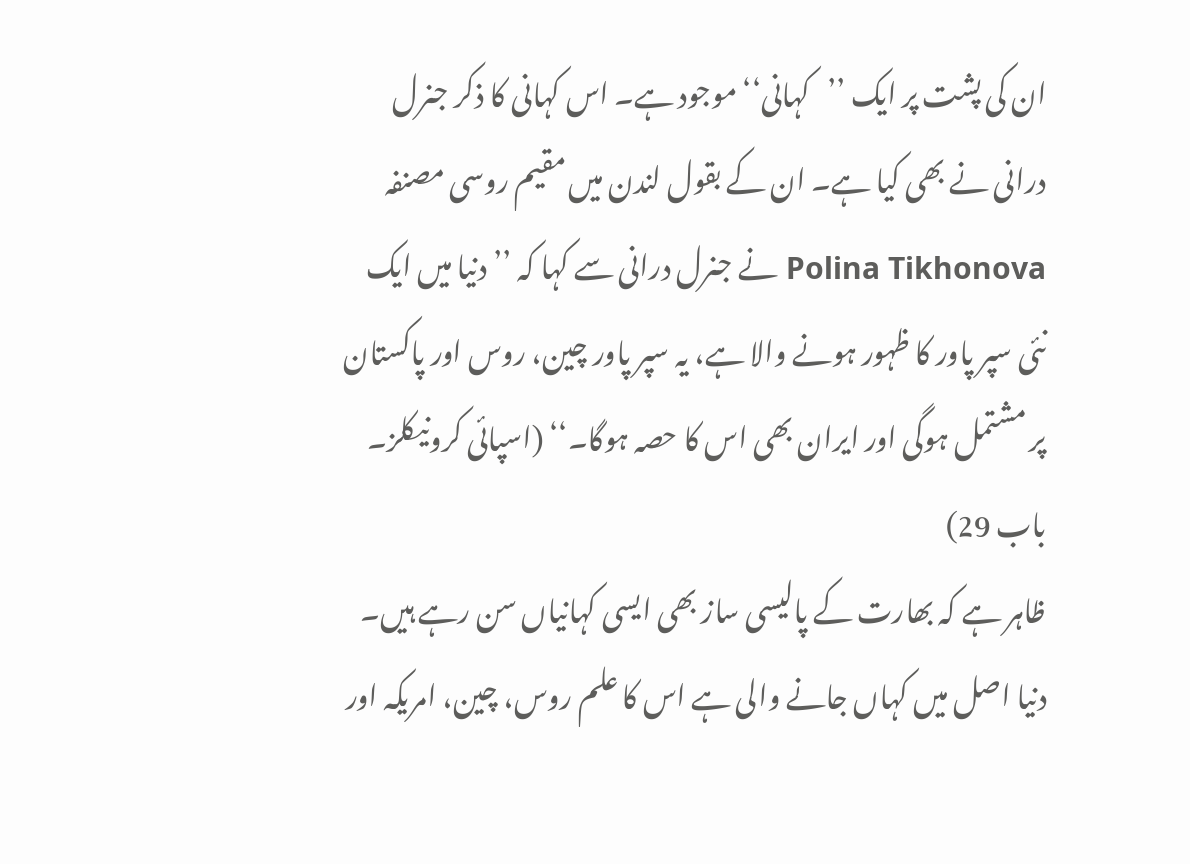ان کی پشت پر ایک ’’کہانی‘‘ موجود ہے۔ اس کہانی کا ذکر جنرل درانی نے بھی کیا ہے۔ ان کے بقول لندن میں مقیم روسی مصنفہ Polina Tikhonova نے جنرل درانی سے کہا کہ ’’دنیا میں ایک نئی سپر پاور کا ظہور ہونے والا ہے، یہ سپر پاور چین، روس اور پاکستان پر مشتمل ہوگی اور ایران بھی اس کا حصہ ہوگا۔‘‘ (اسپائی کرونیکلز۔ باب 29)
ظاہر ہے کہ بھارت کے پالیسی ساز بھی ایسی کہانیاں سن رہے ہیں۔ دنیا اصل میں کہاں جانے والی ہے اس کا علم روس، چین، امریکہ اور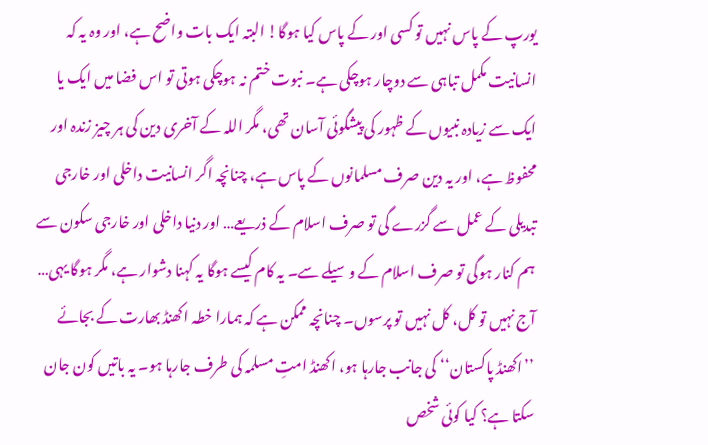یورپ کے پاس نہیں تو کسی اور کے پاس کیا ہوگا! البتہ ایک بات واضح ہے، اور وہ یہ کہ انسانیت مکمل تباہی سے دوچار ہوچکی ہے۔ نبوت ختم نہ ہوچکی ہوتی تو اس فضا میں ایک یا ایک سے زیادہ نبیوں کے ظہور کی پیشگوئی آسان تھی، مگر اللہ کے آخری دین کی ہر چیز زندہ اور محفوظ ہے، اور یہ دین صرف مسلمانوں کے پاس ہے، چنانچہ اگر انسانیت داخلی اور خارجی تبدیلی کے عمل سے گزرے گی تو صرف اسلام کے ذریعے… اور دنیا داخلی اور خارجی سکون سے ہم کنار ہوگی تو صرف اسلام کے وسیلے سے۔ یہ کام کیسے ہوگا یہ کہنا دشوار ہے، مگر ہوگا یہی… آج نہیں تو کل، کل نہیں تو پرسوں۔ چنانچہ ممکن ہے کہ ہمارا خطہ اکھنڈ بھارت کے بجائے ’’اکھنڈ پاکستان‘‘ کی جانب جارہا ہو، اکھنڈ امتِ مسلمہ کی طرف جارہا ہو۔ یہ باتیں کون جان سکتا ہے؟ کیا کوئی شخص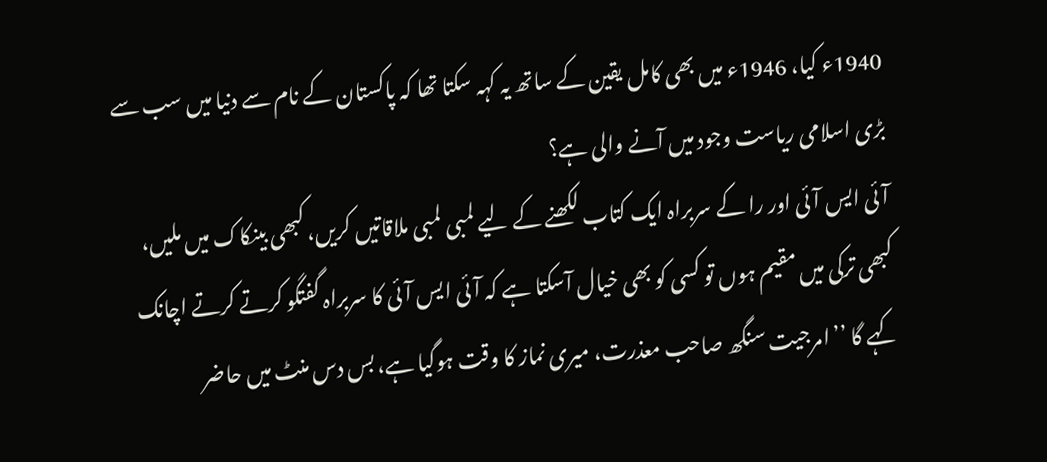1940ء کیا، 1946ء میں بھی کامل یقین کے ساتھ یہ کہہ سکتا تھا کہ پاکستان کے نام سے دنیا میں سب سے بڑی اسلامی ریاست وجود میں آنے والی ہے؟
آئی ایس آئی اور را کے سربراہ ایک کتاب لکھنے کے لیے لمبی لمبی ملاقاتیں کریں، کبھی بینکاک میں ملیں، کبھی ترکی میں مقیم ہوں تو کسی کو بھی خیال آسکتا ہے کہ آئی ایس آئی کا سربراہ گفتگو کرتے کرتے اچانک کہے گا ’’امرجیت سنگھ صاحب معذرت، میری نماز کا وقت ہوگیا ہے، بس دس منٹ میں حاضر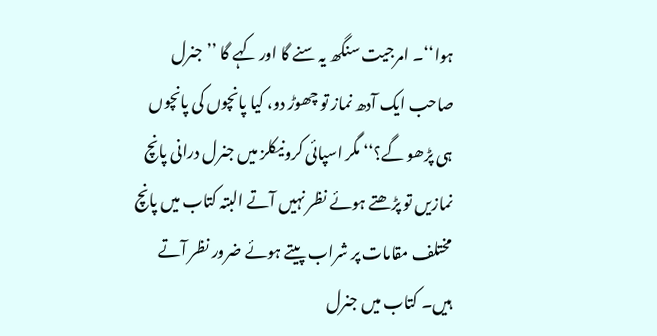ہوا‘‘۔ امرجیت سنگھ یہ سنے گا اور کہے گا ’’جنرل صاحب ایک آدھ نماز تو چھوڑ دو، کیا پانچوں کی پانچوں ہی پڑھو گے؟‘‘ مگر اسپائی کرونیکلز میں جنرل درانی پانچ نمازیں تو پڑھتے ہوئے نظر نہیں آتے البتہ کتاب میں پانچ مختلف مقامات پر شراب پیتے ہوئے ضرور نظر آتے ہیں۔ کتاب میں جنرل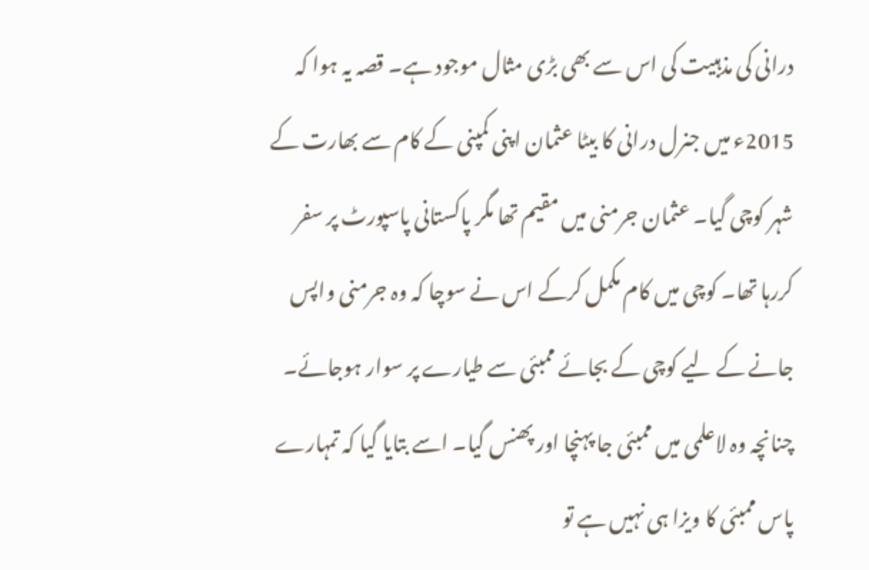درانی کی مذہبیت کی اس سے بھی بڑی مثال موجود ہے۔ قصہ یہ ہوا کہ 2015ء میں جنرل درانی کا بیٹا عثمان اپنی کمپنی کے کام سے بھارت کے شہر کوچی گیا۔ عثمان جرمنی میں مقیم تھا مگر پاکستانی پاسپورٹ پر سفر کررہا تھا۔ کوچی میں کام مکمل کرکے اس نے سوچا کہ وہ جرمنی واپس جانے کے لیے کوچی کے بجائے ممبئی سے طیارے پر سوار ہوجائے۔ چنانچہ وہ لاعلمی میں ممبئی جا پہنچا اور پھنس گیا۔ اسے بتایا گیا کہ تمہارے پاس ممبئی کا ویزا ہی نہیں ہے تو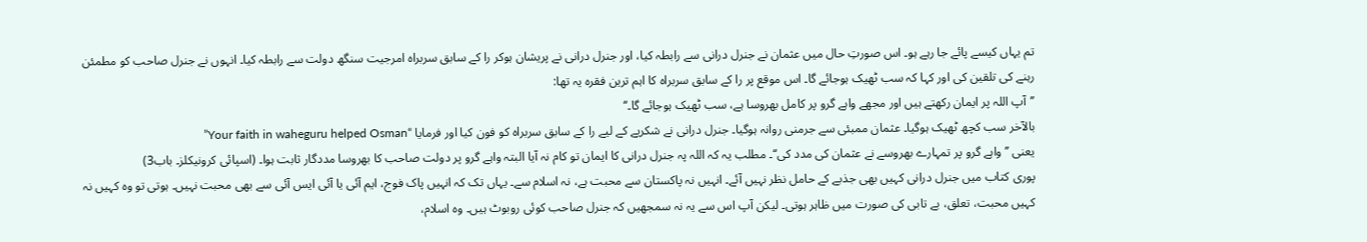تم یہاں کیسے پائے جا رہے ہو۔ اس صورتِ حال میں عثمان نے جنرل درانی سے رابطہ کیا، اور جنرل درانی نے پریشان ہوکر را کے سابق سربراہ امرجیت سنگھ دولت سے رابطہ کیا۔ انہوں نے جنرل صاحب کو مطمئن رہنے کی تلقین کی اور کہا کہ سب ٹھیک ہوجائے گا۔ اس موقع پر را کے سابق سربراہ کا اہم ترین فقرہ یہ تھا:
’’آپ اللہ پر ایمان رکھتے ہیں اور مجھے واہے گرو پر کامل بھروسا ہے، سب ٹھیک ہوجائے گا۔‘‘
بالآخر سب کچھ ٹھیک ہوگیا۔ عثمان ممبئی سے جرمنی روانہ ہوگیا۔ جنرل درانی نے شکریے کے لیے را کے سابق سربراہ کو فون کیا اور فرمایا “Your faith in waheguru helped Osman”
یعنی ’’واہے گرو پر تمہارے بھروسے نے عثمان کی مدد کی‘‘۔ مطلب یہ کہ اللہ پہ جنرل درانی کا ایمان تو کام نہ آیا البتہ واہے گرو پر دولت صاحب کا بھروسا مددگار ثابت ہوا۔ (اسپائی کرونیکلز۔ باب3)
پوری کتاب میں جنرل درانی کہیں بھی جذبے کے حامل نظر نہیں آئے۔ انہیں نہ پاکستان سے محبت ہے، نہ اسلام سے۔ یہاں تک کہ انہیں پاک فوج، ایم آئی یا آئی ایس آئی سے بھی محبت نہیں۔ ہوتی تو وہ کہیں نہ کہیں محبت، تعلق، بے تابی کی صورت میں ظاہر ہوتی۔ لیکن آپ اس سے یہ نہ سمجھیں کہ جنرل صاحب کوئی روبوٹ ہیں۔ وہ اسلام،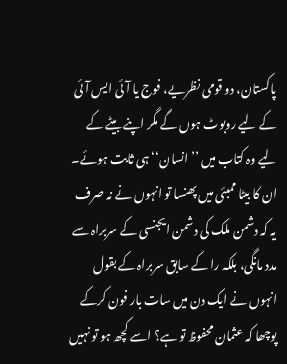پاکستان، دو قومی نظریے، فوج یا آئی ایس آئی کے لیے روبوٹ ہوں گے مگر اپنے بیٹے کے لیے وہ کتاب میں ’’انسان‘‘ ہی ثابت ہوئے۔ ان کا بیٹا ممبئی میں پھنسا تو انہوں نے نہ صرف یہ کہ دشمن ملک کی دشمن ایجنسی کے سربراہ سے مدد مانگی، بلکہ را کے سابق سربراہ کے بقول انہوں نے ایک دن میں سات بار فون کرکے پوچھا کہ عثمان محفوظ تو ہے؟ اسے کچھ ہو تو نہیں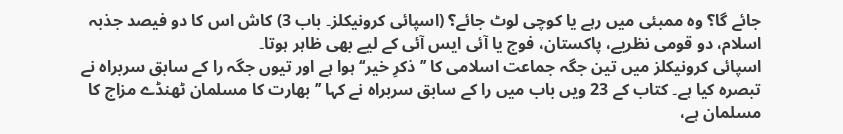جائے گا؟ وہ ممبئی میں رہے یا کوچی لوٹ جائے؟ (اسپائی کرونیکلز۔ باب 3) کاش اس کا دو فیصد جذبہ اسلام، دو قومی نظریے، پاکستان، فوج یا آئی ایس آئی کے لیے بھی ظاہر ہوتا۔
اسپائی کرونیکلز میں تین جگہ جماعت اسلامی کا ’’ذکرِ خیر‘‘ ہوا ہے اور تیوں جگہ را کے سابق سربراہ نے تبصرہ کیا ہے۔ کتاب کے 23 ویں باب میں را کے سابق سربراہ نے کہا ’’بھارت کا مسلمان ٹھنڈے مزاج کا مسلمان ہے،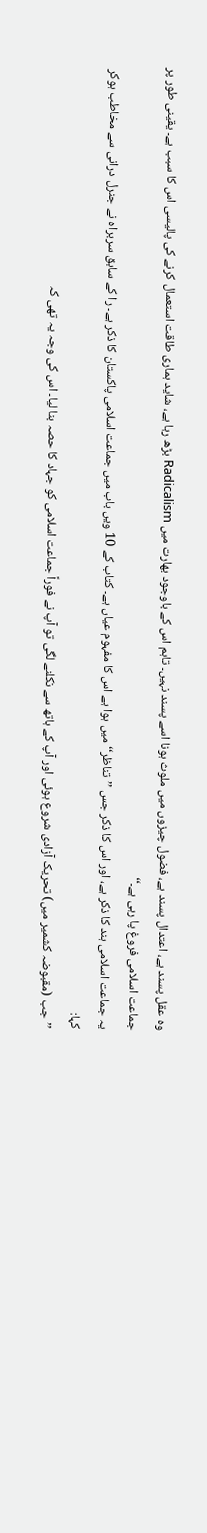وہ عقل پسند ہے، اعتدال پسند ہے، فضول چیزوں میں ملوث ہونا اسے پسند نہیں۔ تاہم اس کے باوجود بھارت میں Radicalism بڑھ رہا ہے، شاید ہماری طاقت استعمال کرنے کی پالیسی اس کا سبب ہے۔ یقینی طور پر جماعت اسلامی فروغ پا رہی ہے۔‘‘
یہ جماعت اسلامی ہند کا ذکر ہے، اور اس کا ذکر جس ’’تناظر‘‘ میں ہوا ہے اس کا مفہوم عیاں ہے۔ کتاب کے 10 ویں باب میں جماعت اسلامی پاکستان کا ذکر ہے۔ را کے سابق سربراہ نے جنرل درانی سے مخاطب ہوکر کہا:
’’جب (مقبوضہ کشمیر میں) تحریک آزادی شروع ہوئی اور آپ کے ہاتھ سے نکلنے لگی تو آپ نے فوراً جماعت اسلامی کو جہاد کا حصہ بنا لیا۔ اس کی وجہ یہ تھی کہ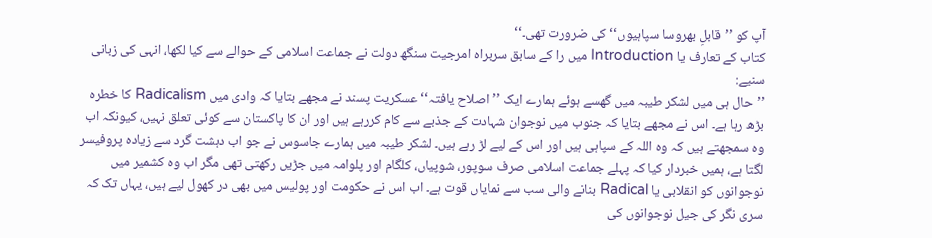آپ کو ’’قابلِ بھروسا سپاہیوں‘‘ کی ضرورت تھی۔‘‘
کتاب کے تعارف یا Introduction میں را کے سابق سربراہ امرجیت سنگھ دولت نے جماعت اسلامی کے حوالے سے کیا لکھا، انہی کی زبانی سنیے:
’’حال ہی میں لشکر طیبہ میں گھسے ہوئے ہمارے ایک ’’اصلاح یافتہ‘‘ عسکریت پسند نے مجھے بتایا کہ وادی میں Radicalism کا خطرہ بڑھ رہا ہے۔ اس نے مجھے بتایا کہ جنوب میں نوجوان شہادت کے جذبے سے کام کررہے ہیں اور ان کا پاکستان سے کوئی تعلق نہیں، کیونکہ اب وہ سمجھتے ہیں کہ وہ اللہ کے سپاہی ہیں اور اس کے لیے لڑ رہے ہیں۔ لشکر طیبہ میں ہمارے جاسوس نے جو اب دہشت گرد سے زیادہ پروفیسر لگتا ہے، ہمیں خبردار کیا کہ پہلے جماعت اسلامی صرف سوپور، شوپیاں، کلگام اور پلوامہ میں جڑیں رکھتی تھی مگر اب وہ کشمیر میں نوجوانوں کو انقلابی یا Radical بنانے والی سب سے نمایاں قوت ہے۔ اب اس نے حکومت اور پولیس میں بھی در کھول لیے ہیں، یہاں تک کہ سری نگر کی جیل نوجوانوں کی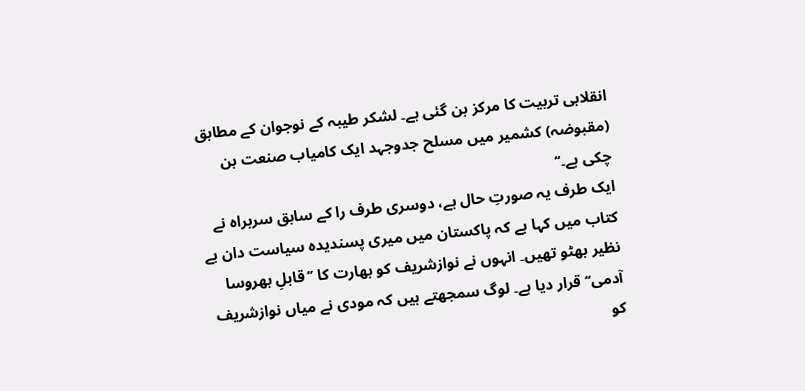انقلابی تربیت کا مرکز بن گئی ہے۔ لشکر طیبہ کے نوجوان کے مطابق (مقبوضہ) کشمیر میں مسلح جدوجہد ایک کامیاب صنعت بن چکی ہے۔‘‘
ایک طرف یہ صورتِ حال ہے، دوسری طرف را کے سابق سربراہ نے کتاب میں کہا ہے کہ پاکستان میں میری پسندیدہ سیاست دان بے نظیر بھٹو تھیں۔ انہوں نے نوازشریف کو بھارت کا ’’قابلِ بھروسا آدمی‘‘ قرار دیا ہے۔ لوگ سمجھتے ہیں کہ مودی نے میاں نوازشریف کو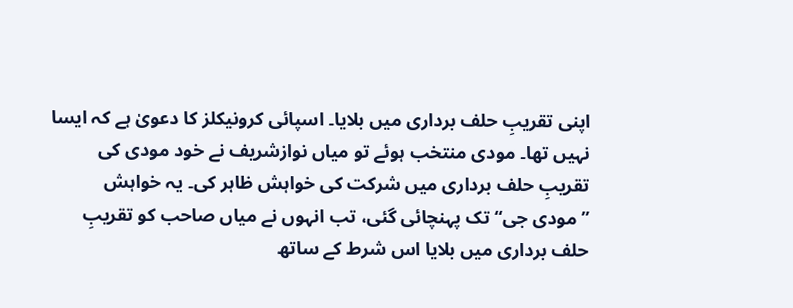اپنی تقریبِ حلف برداری میں بلایا۔ اسپائی کرونیکلز کا دعویٰ ہے کہ ایسا نہیں تھا۔ مودی منتخب ہوئے تو میاں نوازشریف نے خود مودی کی تقریبِ حلف برداری میں شرکت کی خواہش ظاہر کی۔ یہ خواہش ’’مودی جی‘‘ تک پہنچائی گئی، تب انہوں نے میاں صاحب کو تقریبِ حلف برداری میں بلایا اس شرط کے ساتھ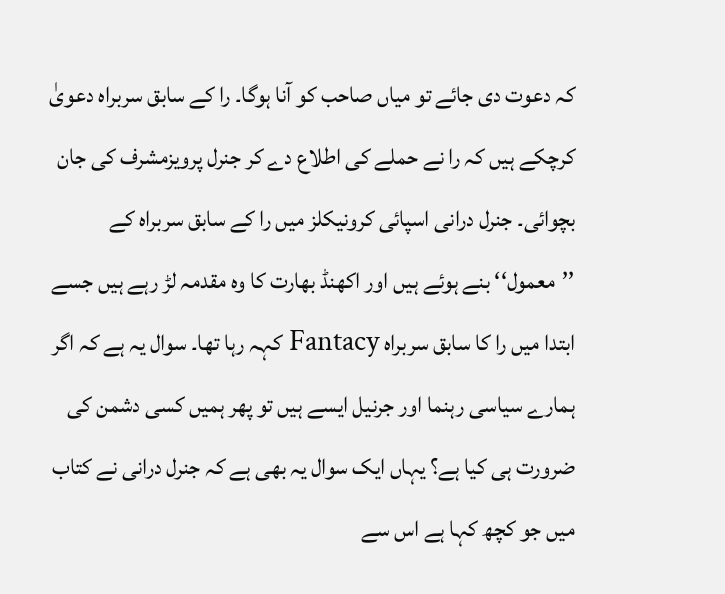کہ دعوت دی جائے تو میاں صاحب کو آنا ہوگا۔ را کے سابق سربراہ دعویٰ کرچکے ہیں کہ را نے حملے کی اطلاع دے کر جنرل پرویزمشرف کی جان بچوائی۔ جنرل درانی اسپائی کرونیکلز میں را کے سابق سربراہ کے ’’معمول‘‘ بنے ہوئے ہیں اور اکھنڈ بھارت کا وہ مقدمہ لڑ رہے ہیں جسے ابتدا میں را کا سابق سربراہ Fantacy کہہ رہا تھا۔ سوال یہ ہے کہ اگر ہمارے سیاسی رہنما اور جرنیل ایسے ہیں تو پھر ہمیں کسی دشمن کی ضرورت ہی کیا ہے؟ یہاں ایک سوال یہ بھی ہے کہ جنرل درانی نے کتاب میں جو کچھ کہا ہے اس سے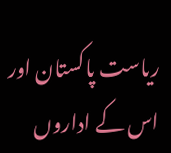ریاست پاکستان اور اس کے اداروں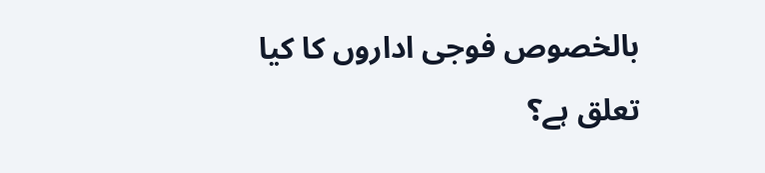بالخصوص فوجی اداروں کا کیا تعلق ہے؟